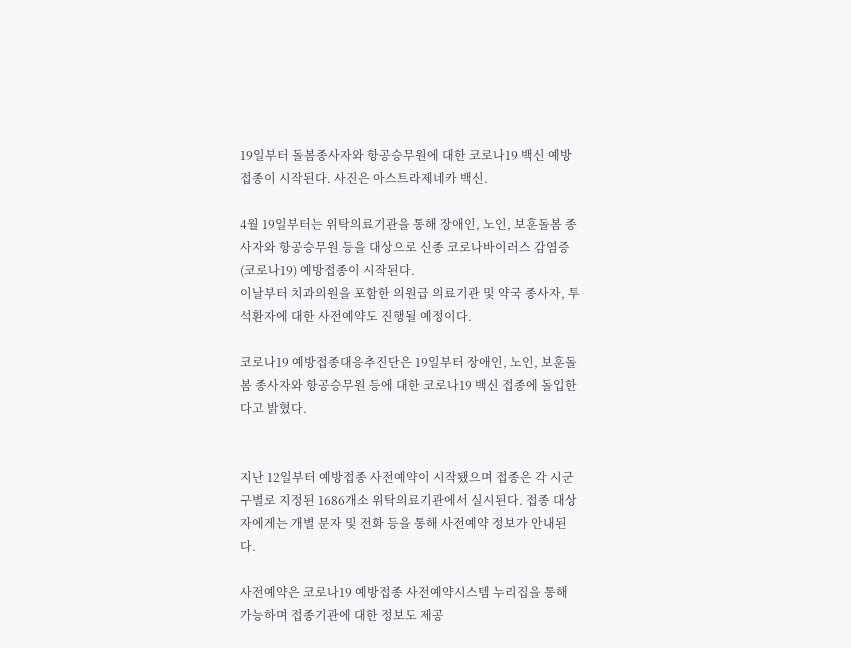19일부터 돌봄종사자와 항공승무원에 대한 코로나19 백신 예방접종이 시작된다. 사진은 아스트라제네카 백신.

4월 19일부터는 위탁의료기관을 통해 장애인, 노인, 보훈돌봄 종사자와 항공승무원 등을 대상으로 신종 코로나바이러스 감염증(코로나19) 예방접종이 시작된다.
이날부터 치과의원을 포함한 의원급 의료기관 및 약국 종사자, 투석환자에 대한 사전예약도 진행될 예정이다.

코로나19 예방접종대응추진단은 19일부터 장애인, 노인, 보훈돌봄 종사자와 항공승무원 등에 대한 코로나19 백신 접종에 돌입한다고 밝혔다.


지난 12일부터 예방접종 사전예약이 시작됐으며 접종은 각 시군구별로 지정된 1686개소 위탁의료기관에서 실시된다. 접종 대상자에게는 개별 문자 및 전화 등을 통해 사전예약 정보가 안내된다.

사전예약은 코로나19 예방접종 사전예약시스템 누리집을 통해 가능하며 접종기관에 대한 정보도 제공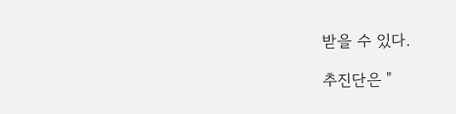받을 수 있다.

추진단은 "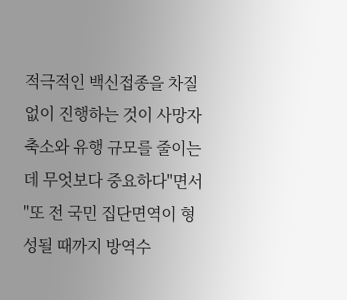적극적인 백신접종을 차질 없이 진행하는 것이 사망자 축소와 유행 규모를 줄이는데 무엇보다 중요하다"면서 "또 전 국민 집단면역이 형성될 때까지 방역수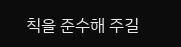칙을 준수해 주길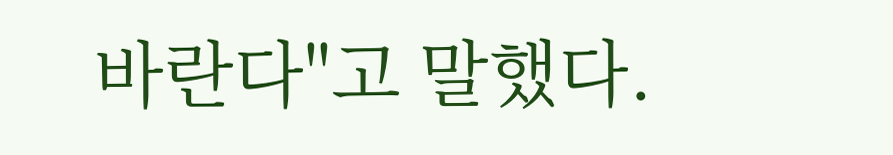바란다"고 말했다.